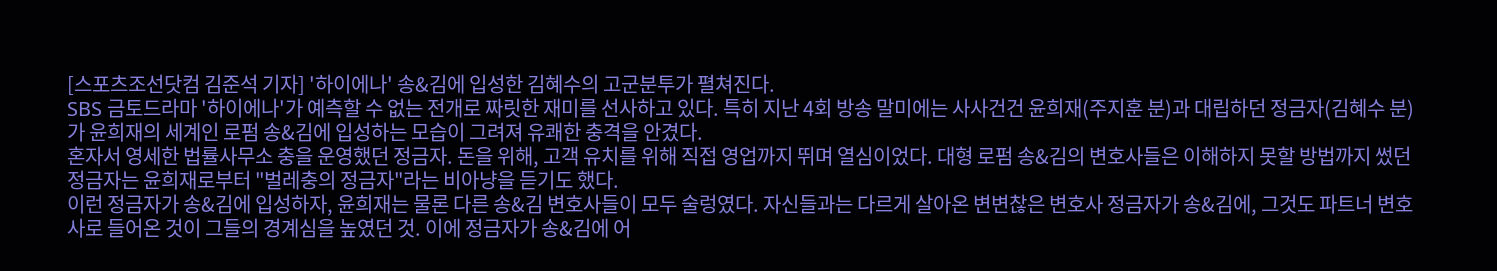[스포츠조선닷컴 김준석 기자] '하이에나' 송&김에 입성한 김혜수의 고군분투가 펼쳐진다.
SBS 금토드라마 '하이에나'가 예측할 수 없는 전개로 짜릿한 재미를 선사하고 있다. 특히 지난 4회 방송 말미에는 사사건건 윤희재(주지훈 분)과 대립하던 정금자(김혜수 분)가 윤희재의 세계인 로펌 송&김에 입성하는 모습이 그려져 유쾌한 충격을 안겼다.
혼자서 영세한 법률사무소 충을 운영했던 정금자. 돈을 위해, 고객 유치를 위해 직접 영업까지 뛰며 열심이었다. 대형 로펌 송&김의 변호사들은 이해하지 못할 방법까지 썼던 정금자는 윤희재로부터 "벌레충의 정금자"라는 비아냥을 듣기도 했다.
이런 정금자가 송&김에 입성하자, 윤희재는 물론 다른 송&김 변호사들이 모두 술렁였다. 자신들과는 다르게 살아온 변변찮은 변호사 정금자가 송&김에, 그것도 파트너 변호사로 들어온 것이 그들의 경계심을 높였던 것. 이에 정금자가 송&김에 어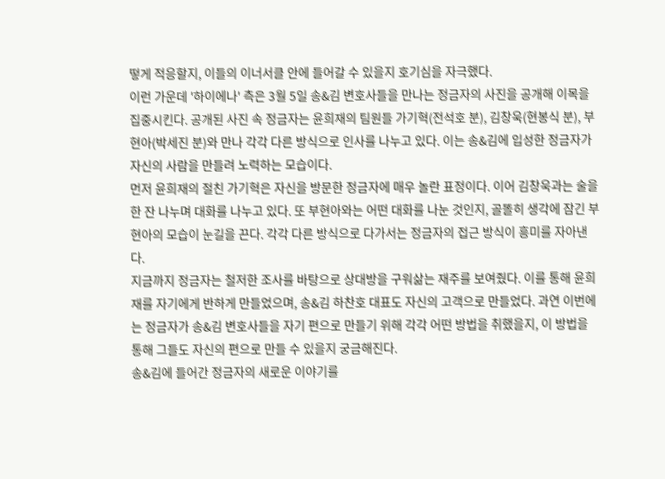떻게 적응할지, 이들의 이너서클 안에 들어갈 수 있을지 호기심을 자극했다.
이런 가운데 '하이에나' 측은 3월 5일 송&김 변호사들을 만나는 정금자의 사진을 공개해 이목을 집중시킨다. 공개된 사진 속 정금자는 윤희재의 팀원들 가기혁(전석호 분), 김창욱(현봉식 분), 부현아(박세진 분)와 만나 각각 다른 방식으로 인사를 나누고 있다. 이는 송&김에 입성한 정금자가 자신의 사람을 만들려 노력하는 모습이다.
먼저 윤희재의 절친 가기혁은 자신을 방문한 정금자에 매우 놀란 표정이다. 이어 김창욱과는 술을 한 잔 나누며 대화를 나누고 있다. 또 부현아와는 어떤 대화를 나눈 것인지, 골똘히 생각에 잠긴 부현아의 모습이 눈길을 끈다. 각각 다른 방식으로 다가서는 정금자의 접근 방식이 흥미를 자아낸다.
지금까지 정금자는 철저한 조사를 바탕으로 상대방을 구워삶는 재주를 보여줬다. 이를 통해 윤희재를 자기에게 반하게 만들었으며, 송&김 하찬호 대표도 자신의 고객으로 만들었다. 과연 이번에는 정금자가 송&김 변호사들을 자기 편으로 만들기 위해 각각 어떤 방법을 취했을지, 이 방법을 통해 그들도 자신의 편으로 만들 수 있을지 궁금해진다.
송&김에 들어간 정금자의 새로운 이야기를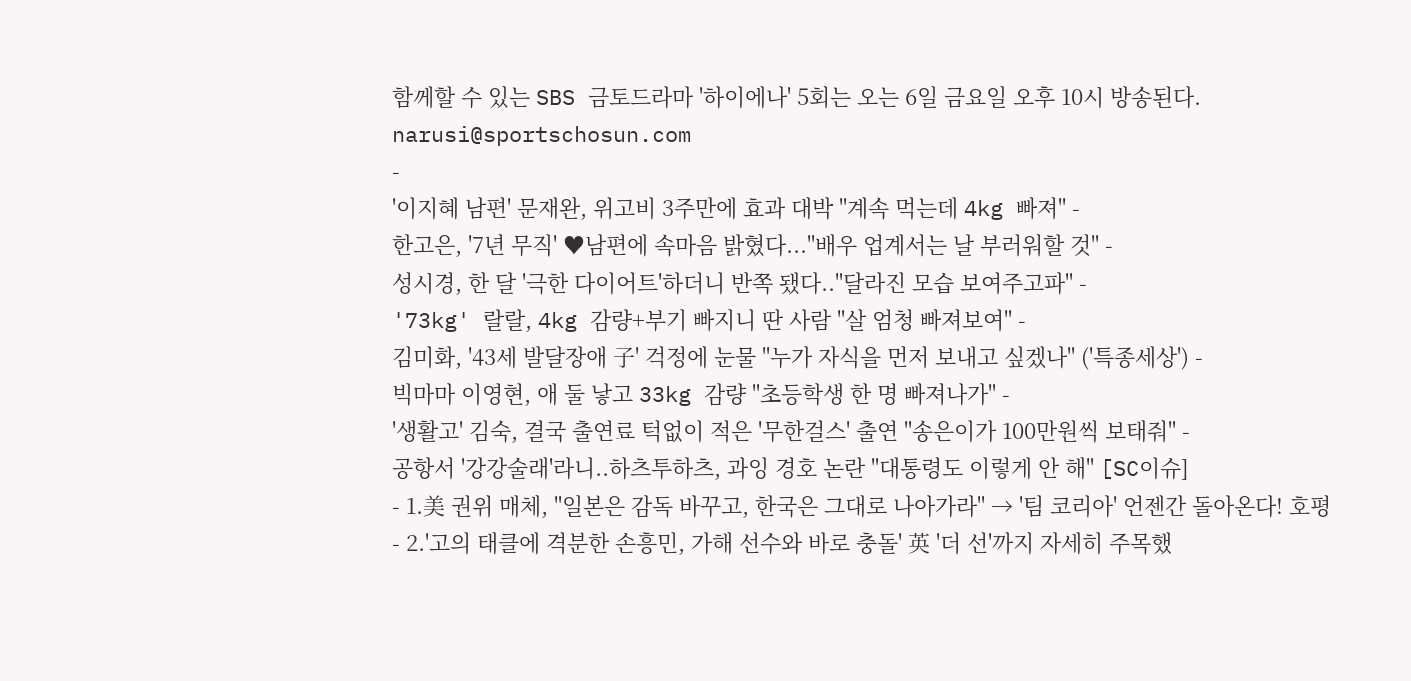함께할 수 있는 SBS 금토드라마 '하이에나' 5회는 오는 6일 금요일 오후 10시 방송된다.
narusi@sportschosun.com
-
'이지혜 남편' 문재완, 위고비 3주만에 효과 대박 "계속 먹는데 4kg 빠져" -
한고은, '7년 무직' ♥남편에 속마음 밝혔다..."배우 업계서는 날 부러워할 것" -
성시경, 한 달 '극한 다이어트'하더니 반쪽 됐다.."달라진 모습 보여주고파" -
'73kg' 랄랄, 4kg 감량+부기 빠지니 딴 사람 "살 엄청 빠져보여" -
김미화, '43세 발달장애 子' 걱정에 눈물 "누가 자식을 먼저 보내고 싶겠나" ('특종세상') -
빅마마 이영현, 애 둘 낳고 33kg 감량 "초등학생 한 명 빠져나가" -
'생활고' 김숙, 결국 출연료 턱없이 적은 '무한걸스' 출연 "송은이가 100만원씩 보태줘" -
공항서 '강강술래'라니..하츠투하츠, 과잉 경호 논란 "대통령도 이렇게 안 해" [SC이슈]
- 1.美 권위 매체, "일본은 감독 바꾸고, 한국은 그대로 나아가라" → '팀 코리아' 언젠간 돌아온다! 호평
- 2.'고의 태클에 격분한 손흥민, 가해 선수와 바로 충돌' 英 '더 선'까지 자세히 주목했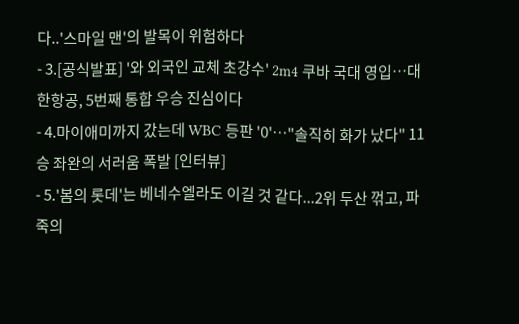다..'스마일 맨'의 발목이 위험하다
- 3.[공식발표] '와 외국인 교체 초강수' 2m4 쿠바 국대 영입…대한항공, 5번째 통합 우승 진심이다
- 4.마이애미까지 갔는데 WBC 등판 '0'…"솔직히 화가 났다" 11승 좌완의 서러움 폭발 [인터뷰]
- 5.'봄의 롯데'는 베네수엘라도 이길 것 같다...2위 두산 꺾고, 파죽의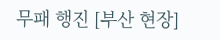무패 행진 [부산 현장]